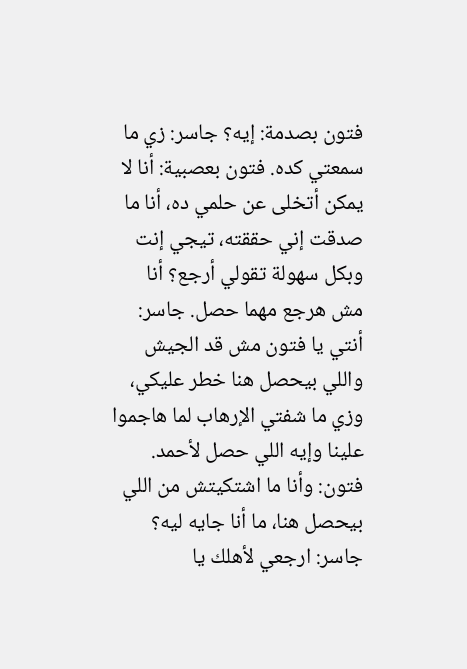فتون بصدمة: إيه؟ جاسر: زي ما سمعتي كده. فتون بعصبية: أنا لا يمكن أتخلى عن حلمي ده، أنا ما صدقت إني حققته، تيجي إنت وبكل سهولة تقولي أرجع؟ أنا مش هرجع مهما حصل. جاسر: أنتي يا فتون مش قد الجيش واللي بيحصل هنا خطر عليكي، وزي ما شفتي الإرهاب لما هاجموا علينا وإيه اللي حصل لأحمد. فتون: وأنا ما اشتكيتش من اللي بيحصل هنا، ما أنا جايه ليه؟ جاسر: ارجعي لأهلك يا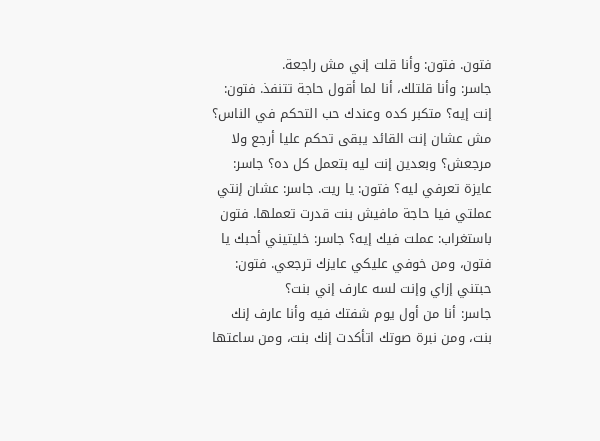فتون. فتون: وأنا قلت إني مش راجعة.
جاسر: وأنا قلتلك، أنا لما أقول حاجة تتنفذ. فتون: إنت إيه؟ متكبر كده وعندك حب التحكم في الناس؟ مش عشان إنت القائد يبقى تحكم عليا أرجع ولا مرجعش؟ وبعدين إنت ليه بتعمل كل ده؟ جاسر: عايزة تعرفي ليه؟ فتون: يا ريت. جاسر: عشان إنتي عملتي فيا حاجة مافيش بنت قدرت تعملها. فتون باستغراب: عملت فيك إيه؟ جاسر: خليتيني أحبك يا فتون، ومن خوفي عليكي عايزك ترجعي. فتون: حبتني إزاي وإنت لسه عارف إني بنت؟
جاسر: أنا من أول يوم شفتك فيه وأنا عارف إنك بنت، ومن نبرة صوتك اتأكدت إنك بنت، ومن ساعتها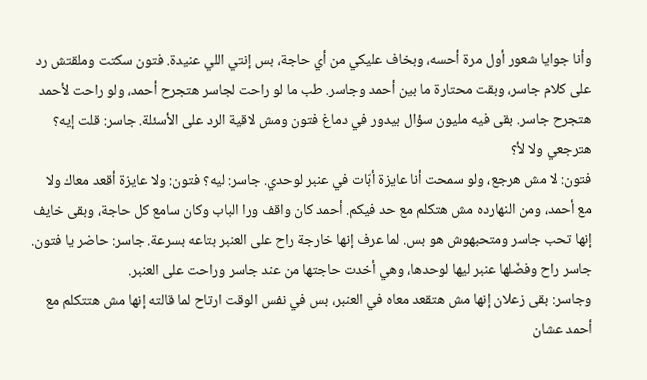وأنا جوايا شعور أول مرة أحسه، وبخاف عليكي من أي حاجة، بس إنتي اللي عنيدة. فتون سكتت وملقتش رد على كلام جاسر، وبقت محتارة ما بين أحمد وجاسر. طب ما لو راحت لجاسر هتجرح أحمد، ولو راحت لأحمد هتجرح جاسر. بقى فيه مليون سؤال بيدور في دماغ فتون ومش لاقية الرد على الأسئلة. جاسر: قلت إيه؟ هترجعي ولا لأ؟
فتون: لا مش هرجع، ولو سمحت أنا عايزة أبّات في عنبر لوحدي. جاسر: ليه؟ فتون: ولا عايزة أقعد معاك ولا مع أحمد، ومن النهارده مش هتكلم مع حد فيكم. أحمد كان واقف ورا الباب وكان سامع كل حاجة، وبقى خايف إنها تحب جاسر ومتحبهوش هو بس. لما عرف إنها خارجة راح على العنبر بتاعه بسرعة. جاسر: حاضر يا فتون. جاسر راح وفضّلها عنبر ليها لوحدها، وهي أخدت حاجتها من عند جاسر وراحت على العنبر.
وجاسر: بقى زعلان إنها مش هتقعد معاه في العنبر، بس في نفس الوقت ارتاح لما قالته إنها مش هتتكلم مع أحمد عشان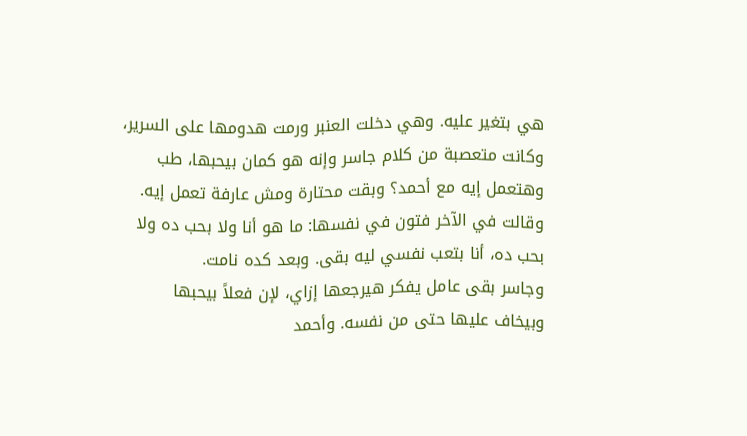هي بتغير عليه. وهي دخلت العنبر ورمت هدومها على السرير، وكانت متعصبة من كلام جاسر وإنه هو كمان بيحبها، طب وهتعمل إيه مع أحمد؟ وبقت محتارة ومش عارفة تعمل إيه. وقالت في الآخر فتون في نفسها: ما هو أنا ولا بحب ده ولا بحب ده، أنا بتعب نفسي ليه بقى. وبعد كده نامت.
وجاسر بقى عامل يفكر هيرجعها إزاي، لإن فعلاً بيحبها وبيخاف عليها حتى من نفسه. وأحمد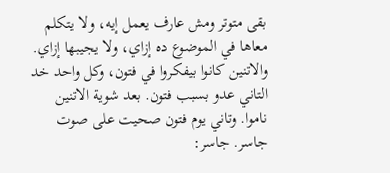بقى متوتر ومش عارف يعمل إيه، ولا يتكلم معاها في الموضوع ده إزاي، ولا يجيبها إزاي. والاتنين كانوا بيفكروا في فتون، وكل واحد خد التاني عدو بسبب فتون. بعد شوية الاتنين ناموا. وتاني يوم فتون صحيت على صوت جاسر. جاسر: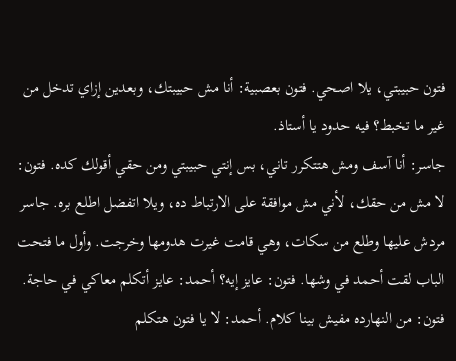فتون حبيبتي، يلا اصحي. فتون بعصبية: أنا مش حبيبتك، وبعدين إزاي تدخل من غير ما تخبط؟ فيه حدود يا أستاذ.
جاسر: أنا آسف ومش هتتكرر تاني، بس إنتي حبيبتي ومن حقي أقولك كده. فتون: لا مش من حقك، لأني مش موافقة على الارتباط ده، ويلا اتفضل اطلع بره. جاسر مردش عليها وطلع من سكات، وهي قامت غيرت هدومها وخرجت. وأول ما فتحت الباب لقت أحمد في وشها. فتون: عايز إيه؟ أحمد: عايز أتكلم معاكي في حاجة. فتون: من النهارده مفيش بينا كلام. أحمد: لا يا فتون هتكلم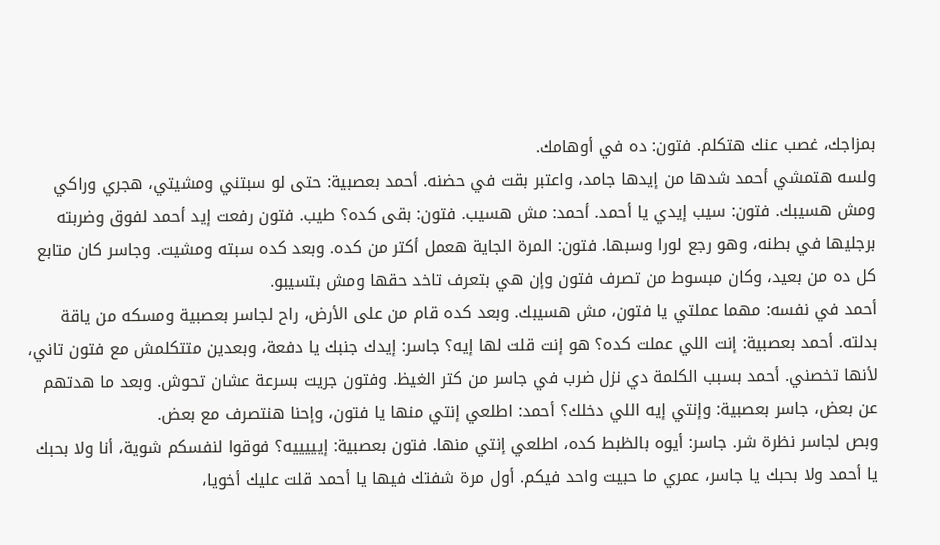بمزاجك، غصب عنك هتكلم. فتون: ده في أوهامك.
ولسه هتمشي أحمد شدها من إيدها جامد، واعتبر بقت في حضنه. أحمد بعصبية: حتى لو سبتني ومشيتي، هجري وراكي ومش هسيبك. فتون: سيب إيدي يا أحمد. أحمد: مش هسيب. فتون: بقى كده؟ طيب. فتون رفعت إيد أحمد لفوق وضربته برجليها في بطنه، وهو رجع لورا وسبها. فتون: المرة الجاية هعمل أكتر من كده. وبعد كده سبته ومشيت. وجاسر كان متابع كل ده من بعيد، وكان مبسوط من تصرف فتون وإن هي بتعرف تاخد حقها ومش بتسيبو.
أحمد في نفسه: مهما عملتي يا فتون، مش هسيبك. وبعد كده قام من على الأرض، راح لجاسر بعصبية ومسكه من ياقة بدلته. أحمد بعصبية: إنت اللي عملت كده؟ هو إنت قلت لها إيه؟ جاسر: إيدك جنبك يا دفعة، وبعدين متتكلمش مع فتون تاني، لأنها تخصني. أحمد بسبب الكلمة دي نزل ضرب في جاسر من كتر الغيظ. وفتون جريت بسرعة عشان تحوش. وبعد ما هدتهم عن بعض، جاسر بعصبية: وإنتي إيه اللي دخلك؟ أحمد: اطلعي إنتي منها يا فتون، وإحنا هنتصرف مع بعض.
وبص لجاسر نظرة شر. جاسر: أيوه بالظبط كده، اطلعي إنتي منها. فتون بعصبية: إيييييه؟ فوقوا لنفسكم شوية، أنا ولا بحبك يا أحمد ولا بحبك يا جاسر، عمري ما حبيت واحد فيكم. أول مرة شفتك فيها يا أحمد قلت عليك أخويا،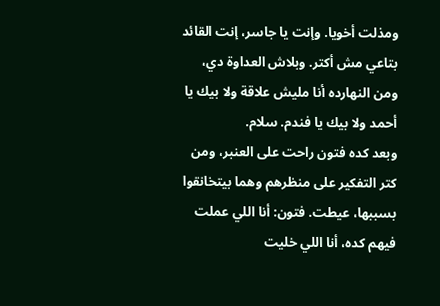ومذلت أخويا. وإنت يا جاسر، إنت القائد بتاعي مش أكتر. وبلاش العداوة دي، ومن النهارده أنا مليش علاقة ولا بيك يا أحمد ولا بيك يا فندم. سلام.
وبعد كده فتون راحت على العنبر، ومن كتر التفكير على منظرهم وهما بيتخانقوا بسببها، عيطت. فتون: أنا اللي عملت فيهم كده، أنا اللي خليت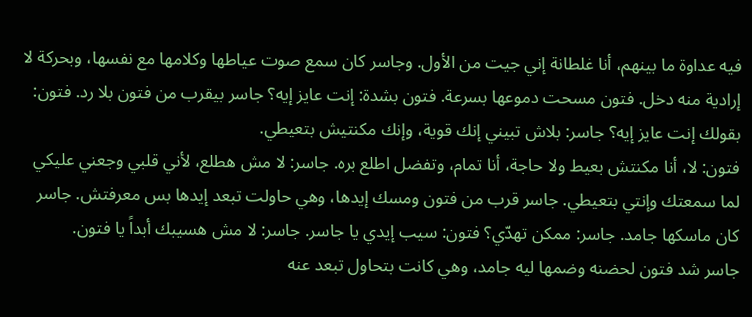فيه عداوة ما بينهم، أنا غلطانة إني جيت من الأول. وجاسر كان سمع صوت عياطها وكلامها مع نفسها، وبحركة لا إرادية منه دخل. فتون مسحت دموعها بسرعة. فتون بشدة: إنت عايز إيه؟ جاسر بيقرب من فتون بلا رد. فتون: بقولك إنت عايز إيه؟ جاسر: بلاش تبيني إنك قوية، وإنك مكنتيش بتعيطي.
فتون: لا، أنا مكنتش بعيط ولا حاجة، أنا تمام، وتفضل اطلع بره. جاسر: لا مش هطلع، لأني قلبي وجعني عليكي لما سمعتك وإنتي بتعيطي. جاسر قرب من فتون ومسك إيدها، وهي حاولت تبعد إيدها بس معرفتش. جاسر كان ماسكها جامد. جاسر: ممكن تهدّي؟ فتون: سيب إيدي يا جاسر. جاسر: لا مش هسيبك أبداً يا فتون.
جاسر شد فتون لحضنه وضمها ليه جامد، وهي كانت بتحاول تبعد عنه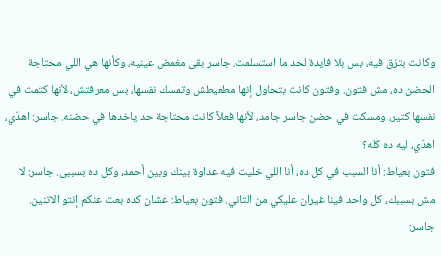وكانت بتزق فيه، بس بلا فايدة لحد ما استسلمت. جاسر بقى مغمض عينيه، وكأنها هي اللي محتاجة الحضن ده، مش فتون. وفتون كانت بتحاول إنها مطعيطش وتمسك نفسها، بس معرفتش، لأنها كتمت في نفسها كتير، ومسكت في حضن جاسر جامد، لأنها فعلاً كانت محتاجة حد ياخدها في حضنه. جاسر: اهدّي، اهدّي، ليه ده كله؟
فتون بعياط: أنا السبب في كل ده، أنا اللي خليت فيه عداوة بينك وبين أحمد، وكل ده بسببى. جاسر: لا مش بسببك، كل واحد فينا غيران عليكي من التاني. فتون بعياط: عشان كده بعت عنكم إنتو الاتنين. جاسر: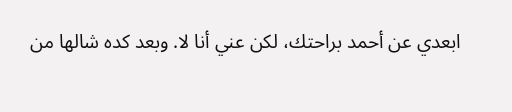ابعدي عن أحمد براحتك، لكن عني أنا لا. وبعد كده شالها من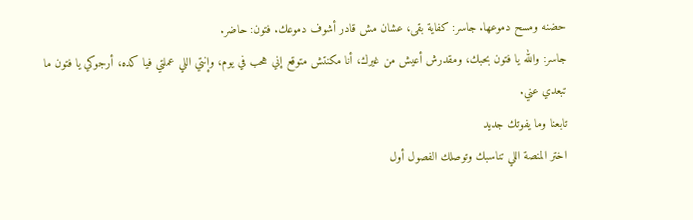حضنه ومسح دموعها. جاسر: كفاية بقى، عشان مش قادر أشوف دموعك. فتون: حاضر.
جاسر: والله يا فتون بحبك، ومقدرش أعيش من غيرك، أنا مكنتش متوقع إني هحب في يوم، وإنتي اللي عملتي فيا كده، أرجوكي يا فتون ما تبعدي عني.
تابعنا وما يفوتك جديد
اختر المنصة اللي تناسبك وتوصلك الفصول أول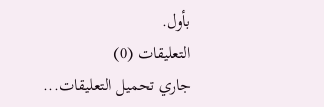بأول.
التعليقات (0)
جاري تحميل التعليقات...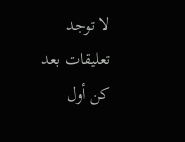لا توجد تعليقات بعد
كن أول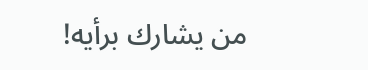من يشارك برأيه!